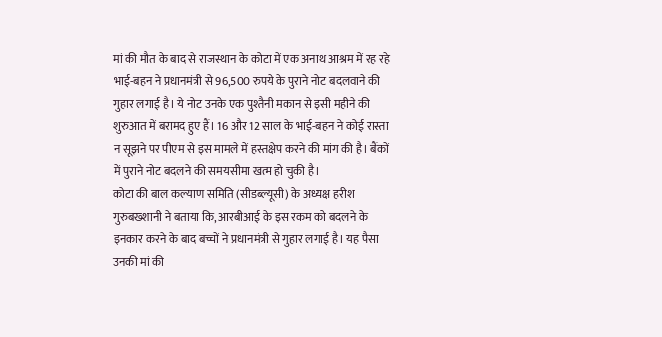मां की मौत के बाद से राजस्थान के कोटा में एक अनाथ आश्रम में रह रहे भाई-बहन ने प्रधानमंत्री से 96,500 रुपये के पुराने नोट बदलवाने की गुहार लगाई है। ये नोट उनके एक पुश्तैनी मकान से इसी महीने की शुरुआत में बरामद हुए हैं। 16 और 12 साल के भाई-बहन ने कोई रास्ता न सूझने पर पीएम से इस मामले में हस्तक्षेप करने की मांग की है। बैंकों में पुराने नोट बदलने की समयसीमा खत्म हो चुकी है।
कोटा की बाल कल्याण समिति (सीडब्ल्यूसी) के अध्यक्ष हरीश गुरुबख्शानी ने बताया कि, आरबीआई के इस रकम को बदलने के इनकार करने के बाद बच्चों ने प्रधानमंत्री से गुहार लगाई है। यह पैसा उनकी मां की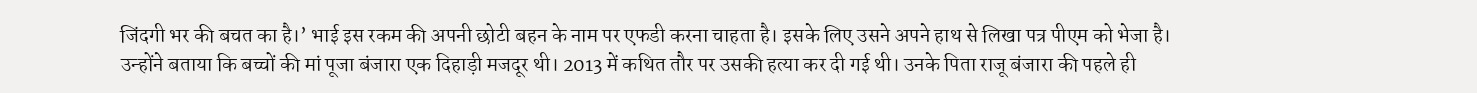जिंदगी भर की बचत का है।’ भाई इस रकम की अपनी छोटी बहन के नाम पर एफडी करना चाहता है। इसके लिए उसने अपने हाथ से लिखा पत्र पीएम को भेजा है।
उन्होंने बताया कि बच्चों की मां पूजा बंजारा एक दिहाड़ी मजदूर थी। 2013 में कथित तौर पर उसकी हत्या कर दी गई थी। उनके पिता राजू बंजारा की पहले ही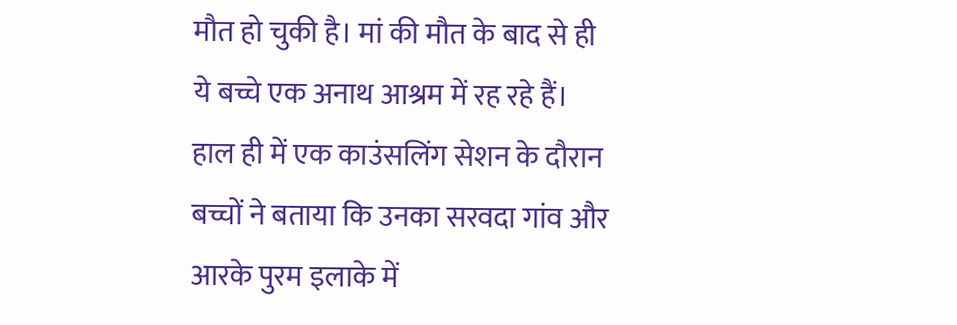मौत हो चुकी है। मां की मौत के बाद से ही ये बच्चे एक अनाथ आश्रम में रह रहे हैं। हाल ही में एक काउंसलिंग सेशन के दौरान बच्चों ने बताया कि उनका सरवदा गांव और आरके पुरम इलाके में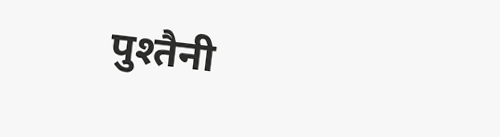पुश्तैनी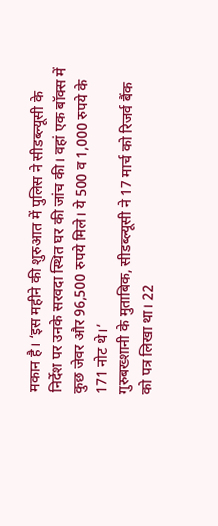मकान है। ‘इस महीने की शुरुआत में पुलिस ने सीडब्ल्यूसी के निर्देश पर उनके सरवदा स्थित घर की जांच की। वहां एक बॉक्स में कुछ जेवर और 96,500 रुपये मिले। ये 500 व 1,000 रुपये के 171 नोट थे।’
गुरुबख्शानी के मुताबिक, सीडब्ल्यूसी ने 17 मार्च को रिजर्व बैंक को पत्र लिखा था। 22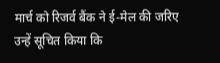मार्च को रिजर्व बैंक ने ई-मेल की जरिए उन्हें सूचित किया कि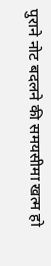पुराने नोट बदलने की समयसीमा खत्म हो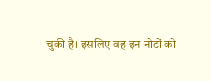चुकी है। इसलिए वह इन नोटों को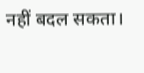नहीं बदल सकता।